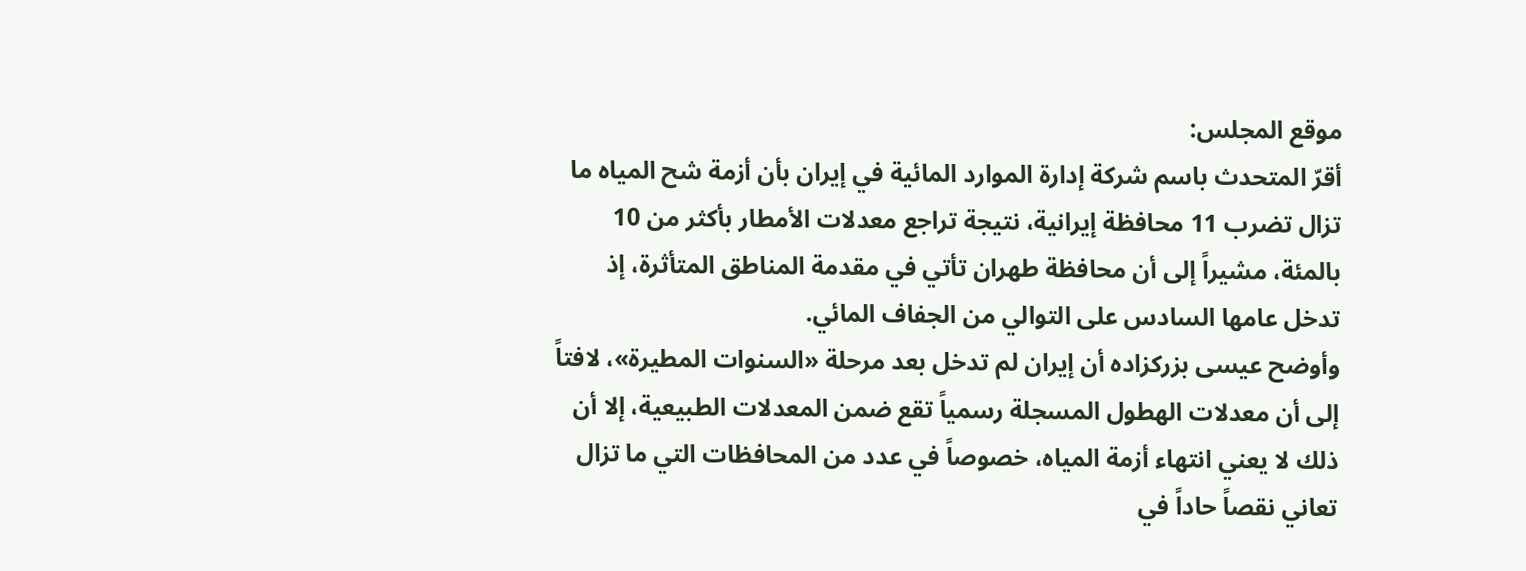موقع المجلس:
أقرّ المتحدث باسم شركة إدارة الموارد المائية في إيران بأن أزمة شح المياه ما تزال تضرب 11 محافظة إيرانية، نتيجة تراجع معدلات الأمطار بأكثر من 10 بالمئة، مشيراً إلى أن محافظة طهران تأتي في مقدمة المناطق المتأثرة، إذ تدخل عامها السادس على التوالي من الجفاف المائي.
وأوضح عيسى بزركزاده أن إيران لم تدخل بعد مرحلة «السنوات المطيرة»، لافتاً إلى أن معدلات الهطول المسجلة رسمياً تقع ضمن المعدلات الطبيعية، إلا أن ذلك لا يعني انتهاء أزمة المياه، خصوصاً في عدد من المحافظات التي ما تزال تعاني نقصاً حاداً في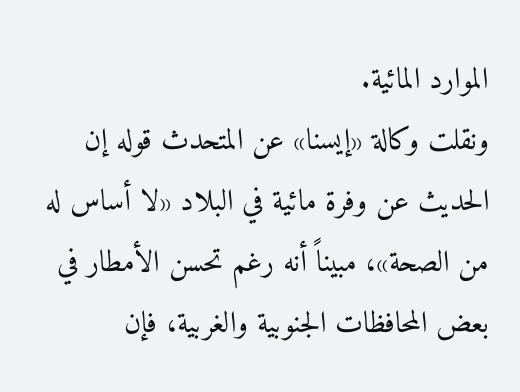الموارد المائية.
ونقلت وكالة «إيسنا» عن المتحدث قوله إن الحديث عن وفرة مائية في البلاد «لا أساس له من الصحة»، مبيناً أنه رغم تحسن الأمطار في بعض المحافظات الجنوبية والغربية، فإن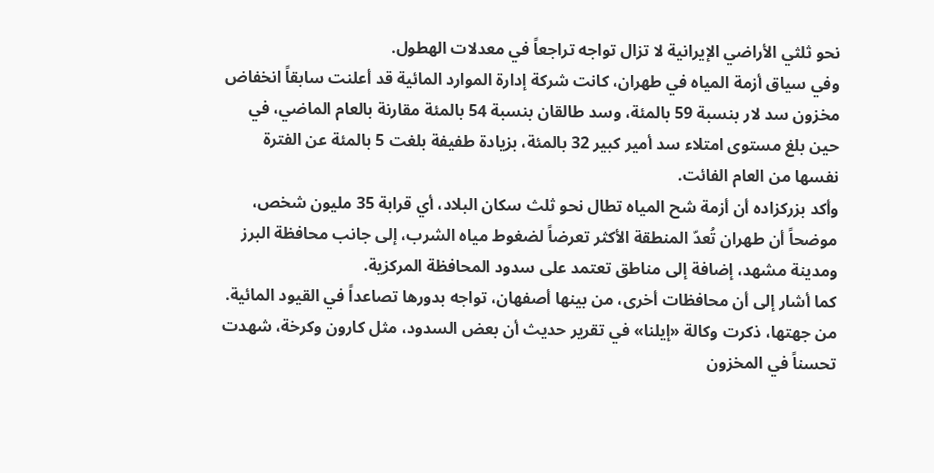نحو ثلثي الأراضي الإيرانية لا تزال تواجه تراجعاً في معدلات الهطول.
وفي سياق أزمة المياه في طهران، كانت شركة إدارة الموارد المائية قد أعلنت سابقاً انخفاض مخزون سد لار بنسبة 59 بالمئة، وسد طالقان بنسبة 54 بالمئة مقارنة بالعام الماضي، في حين بلغ مستوى امتلاء سد أمير كبير 32 بالمئة، بزيادة طفيفة بلغت 5 بالمئة عن الفترة نفسها من العام الفائت.
وأكد بزركزاده أن أزمة شح المياه تطال نحو ثلث سكان البلاد، أي قرابة 35 مليون شخص، موضحاً أن طهران تُعدّ المنطقة الأكثر تعرضاً لضغوط مياه الشرب، إلى جانب محافظة البرز ومدينة مشهد، إضافة إلى مناطق تعتمد على سدود المحافظة المركزية.
كما أشار إلى أن محافظات أخرى، من بينها أصفهان، تواجه بدورها تصاعداً في القيود المائية.
من جهتها، ذكرت وكالة «إيلنا» في تقرير حديث أن بعض السدود، مثل كارون وكرخة، شهدت تحسناً في المخزون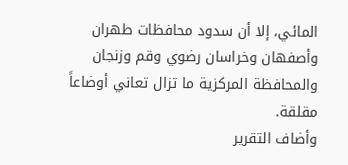المائي، إلا أن سدود محافظات طهران وأصفهان وخراسان رضوي وقم وزنجان والمحافظة المركزية ما تزال تعاني أوضاعاً مقلقة.
وأضاف التقرير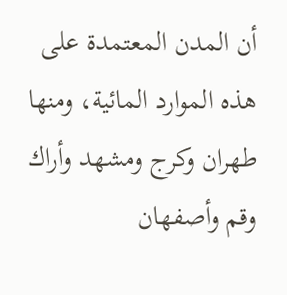أن المدن المعتمدة على هذه الموارد المائية، ومنها طهران وكرج ومشهد وأراك وقم وأصفهان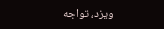ويزد، تواجه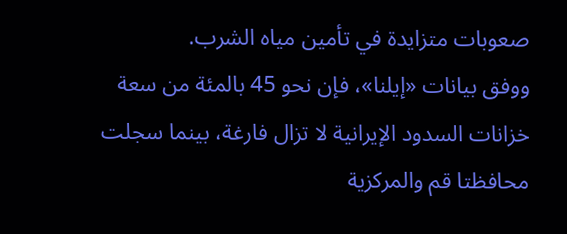صعوبات متزايدة في تأمين مياه الشرب.
ووفق بيانات «إيلنا»، فإن نحو 45 بالمئة من سعة خزانات السدود الإيرانية لا تزال فارغة، بينما سجلت محافظتا قم والمركزية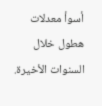أسوأ معدلات هطول خلال السنوات الأخيرة.